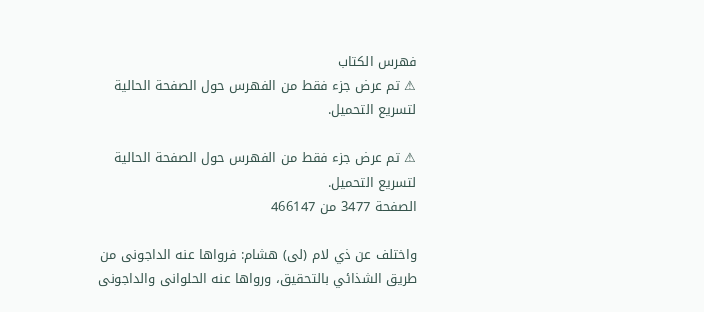فهرس الكتاب
⚠ تم عرض جزء فقط من الفهرس حول الصفحة الحالية لتسريع التحميل.

⚠ تم عرض جزء فقط من الفهرس حول الصفحة الحالية لتسريع التحميل.
الصفحة 3477 من 466147

واختلف عن ذي لام (لى) هشام: فرواها عنه الداجونى من طريق الشذائي بالتحقيق، ورواها عنه الحلوانى والداجونى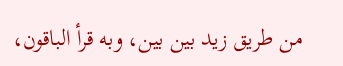من طريق زيد بين بين، وبه قرأ الباقون،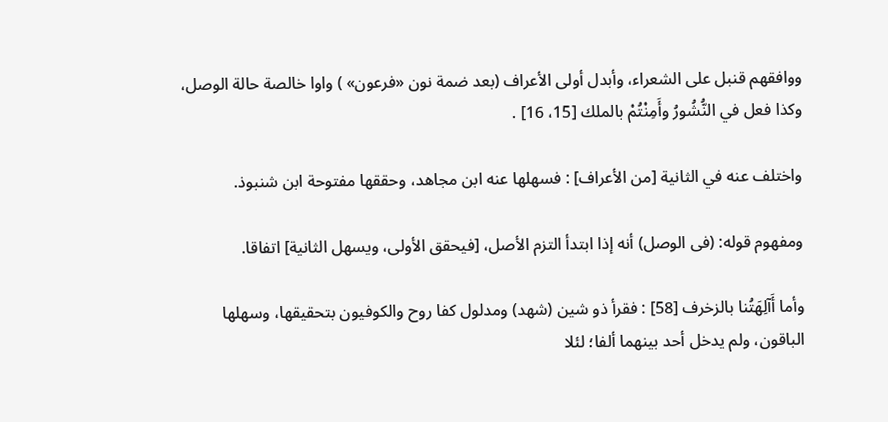ووافقهم قنبل على الشعراء، وأبدل أولى الأعراف (بعد ضمة نون «فرعون» ) واوا خالصة حالة الوصل، وكذا فعل في النُّشُورُ وأَمِنْتُمْ بالملك [15، 16] .

واختلف عنه في الثانية [من الأعراف] : فسهلها عنه ابن مجاهد، وحققها مفتوحة ابن شنبوذ.

ومفهوم قوله: (فى الوصل) أنه إذا ابتدأ التزم الأصل، [فيحقق الأولى، ويسهل الثانية] اتفاقا.

وأما أَآلِهَتُنا بالزخرف [58] : فقرأ ذو شين (شهد) ومدلول كفا روح والكوفيون بتحقيقها، وسهلها الباقون، ولم يدخل أحد بينهما ألفا؛ لئلا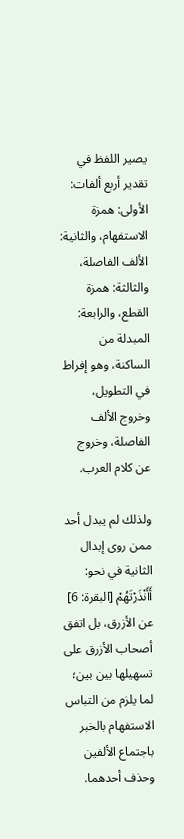يصير اللفظ في تقدير أربع ألفات: الأولى: همزة الاستفهام، والثانية: الألف الفاصلة، والثالثة: همزة القطع، والرابعة: المبدلة من الساكنة، وهو إفراط في التطويل، وخروج الألف الفاصلة، وخروج عن كلام العرب.

ولذلك لم يبدل أحد ممن روى إبدال الثانية في نحو: أَأَنْذَرْتَهُمْ [البقرة: 6] عن الأزرق، بل اتفق أصحاب الأزرق على تسهيلها بين بين؛ لما يلزم من التباس الاستفهام بالخبر باجتماع الألفين وحذف أحدهما.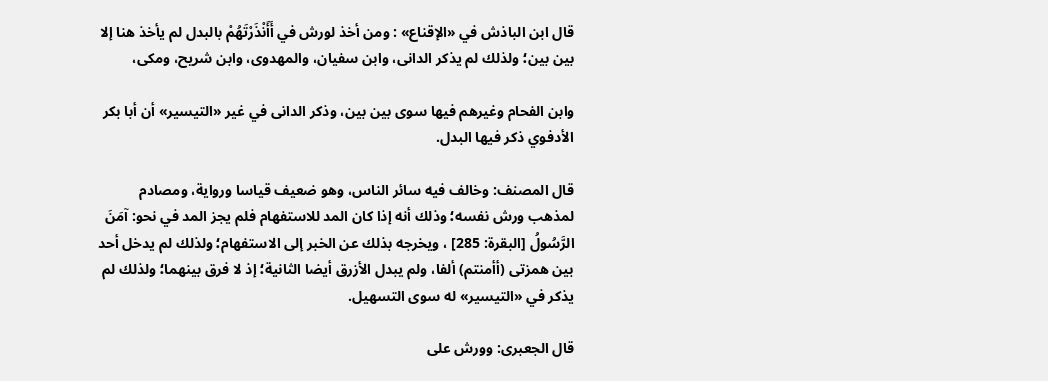قال ابن الباذش في «الإقناع» : ومن أخذ لورش في أَأَنْذَرْتَهُمْ بالبدل لم يأخذ هنا إلا بين بين؛ ولذلك لم يذكر الدانى، وابن سفيان، والمهدوى، وابن شريح، ومكى،

وابن الفحام وغيرهم فيها سوى بين بين، وذكر الدانى في غير «التيسير» أن أبا بكر الأدفوي ذكر فيها البدل.

قال المصنف: وخالف فيه سائر الناس، وهو ضعيف قياسا ورواية، ومصادم لمذهب ورش نفسه؛ وذلك أنه إذا كان المد للاستفهام فلم يجز المد في نحو: آمَنَ الرَّسُولُ [البقرة: 285] ، ويخرجه بذلك عن الخبر إلى الاستفهام؛ ولذلك لم يدخل أحد بين همزتى (أأمنتم) ألفا، ولم يبدل الأزرق أيضا الثانية؛ إذ لا فرق بينهما؛ ولذلك لم يذكر في «التيسير» له سوى التسهيل.

قال الجعبرى: وورش على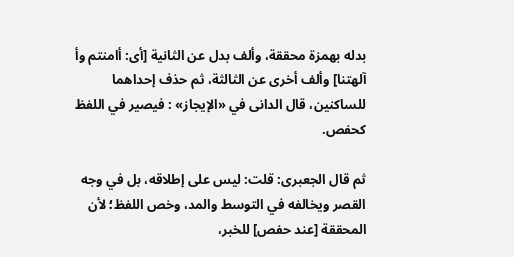بدله بهمزة محققة، وألف بدل عن الثانية [أى: أامنتم وأ آلهتنا] وألف أخرى عن الثالثة، ثم حذف إحداهما للساكنين، قال الدانى في «الإيجاز» : فيصير في اللفظ كحفص.

ثم قال الجعبرى: قلت: ليس على إطلاقه، بل في وجه القصر ويخالفه في التوسط والمد، وخص اللفظ؛ لأن المحققة [عند حفص] للخبر،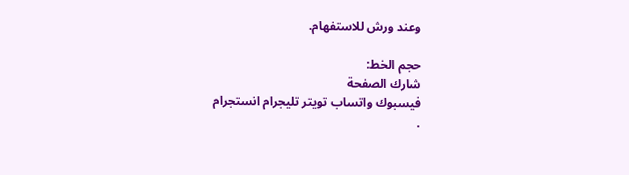وعند ورش للاستفهام.

حجم الخط:
شارك الصفحة
فيسبوك واتساب تويتر تليجرام انستجرام
.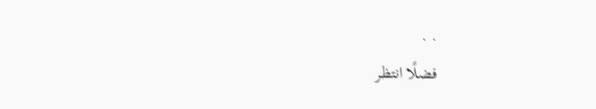. .
فضلًا انتظر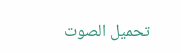تحميل الصوت